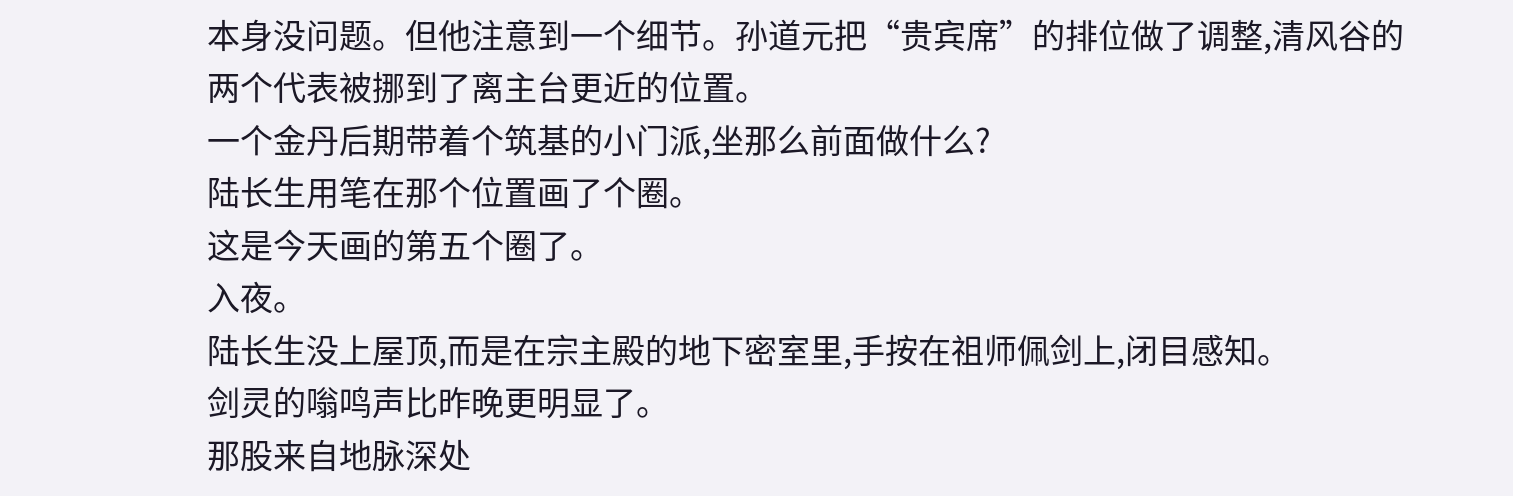本身没问题。但他注意到一个细节。孙道元把“贵宾席”的排位做了调整,清风谷的两个代表被挪到了离主台更近的位置。
一个金丹后期带着个筑基的小门派,坐那么前面做什么?
陆长生用笔在那个位置画了个圈。
这是今天画的第五个圈了。
入夜。
陆长生没上屋顶,而是在宗主殿的地下密室里,手按在祖师佩剑上,闭目感知。
剑灵的嗡鸣声比昨晚更明显了。
那股来自地脉深处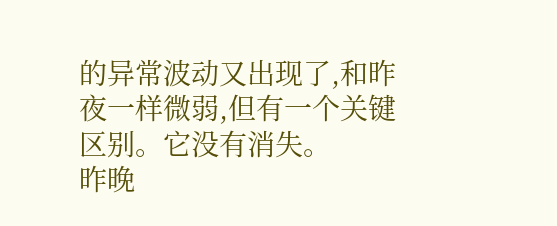的异常波动又出现了,和昨夜一样微弱,但有一个关键区别。它没有消失。
昨晚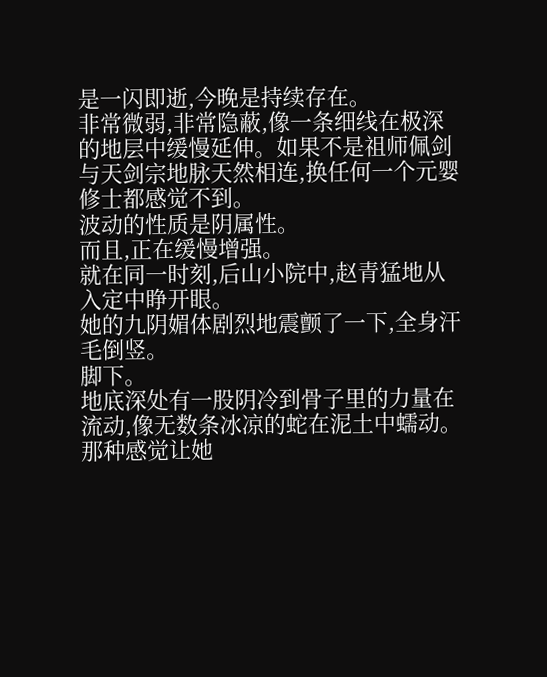是一闪即逝,今晚是持续存在。
非常微弱,非常隐蔽,像一条细线在极深的地层中缓慢延伸。如果不是祖师佩剑与天剑宗地脉天然相连,换任何一个元婴修士都感觉不到。
波动的性质是阴属性。
而且,正在缓慢增强。
就在同一时刻,后山小院中,赵青猛地从入定中睁开眼。
她的九阴媚体剧烈地震颤了一下,全身汗毛倒竖。
脚下。
地底深处有一股阴冷到骨子里的力量在流动,像无数条冰凉的蛇在泥土中蠕动。那种感觉让她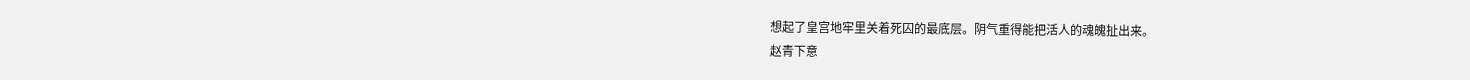想起了皇宫地牢里关着死囚的最底层。阴气重得能把活人的魂魄扯出来。
赵青下意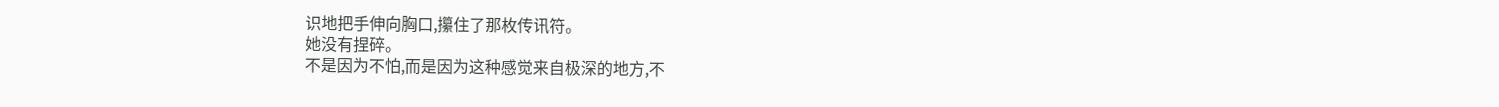识地把手伸向胸口,攥住了那枚传讯符。
她没有捏碎。
不是因为不怕,而是因为这种感觉来自极深的地方,不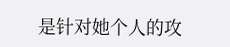是针对她个人的攻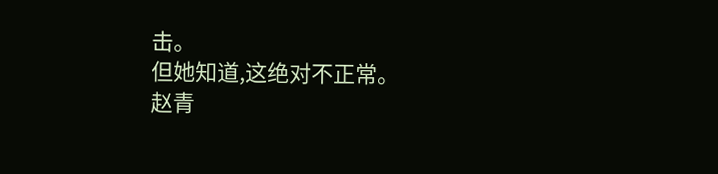击。
但她知道,这绝对不正常。
赵青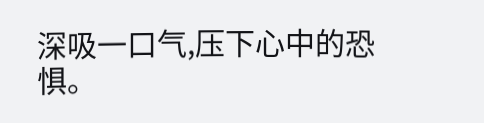深吸一口气,压下心中的恐惧。